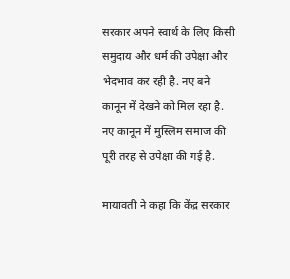सरकार अपने स्वार्थ के लिए किसी समुदाय और धर्म की उपेक्षा और भेदभाव कर रही है. नए बने कानून में देखने को मिल रहा है. नए कानून में मुस्लिम समाज की पूरी तरह से उपेक्षा की गई है.

मायावती ने कहा कि केंद्र सरकार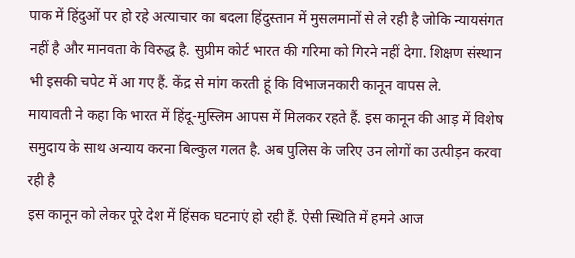पाक में हिंदुओं पर हो रहे अत्याचार का बदला हिंदुस्तान में मुसलमानों से ले रही है जोकि न्यायसंगत नहीं है और मानवता के विरुद्ध है. सुप्रीम कोर्ट भारत की गरिमा को गिरने नहीं देगा. शिक्षण संस्थान भी इसकी चपेट में आ गए हैं. केंद्र से मांग करती हूं कि विभाजनकारी कानून वापस ले.
मायावती ने कहा कि भारत में हिंदू-मुस्लिम आपस में मिलकर रहते हैं. इस कानून की आड़ में विशेष समुदाय के साथ अन्याय करना बिल्कुल गलत है. अब पुलिस के जरिए उन लोगों का उत्पीड़न करवा रही है
इस कानून को लेकर पूरे देश में हिंसक घटनाएं हो रही हैं. ऐसी स्थिति में हमने आज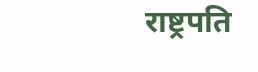राष्ट्रपति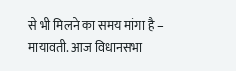से भी मिलने का समय मांगा है – मायावती. आज विधानसभा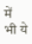में भी ये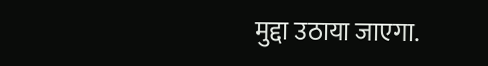मुद्दा उठाया जाएगा.